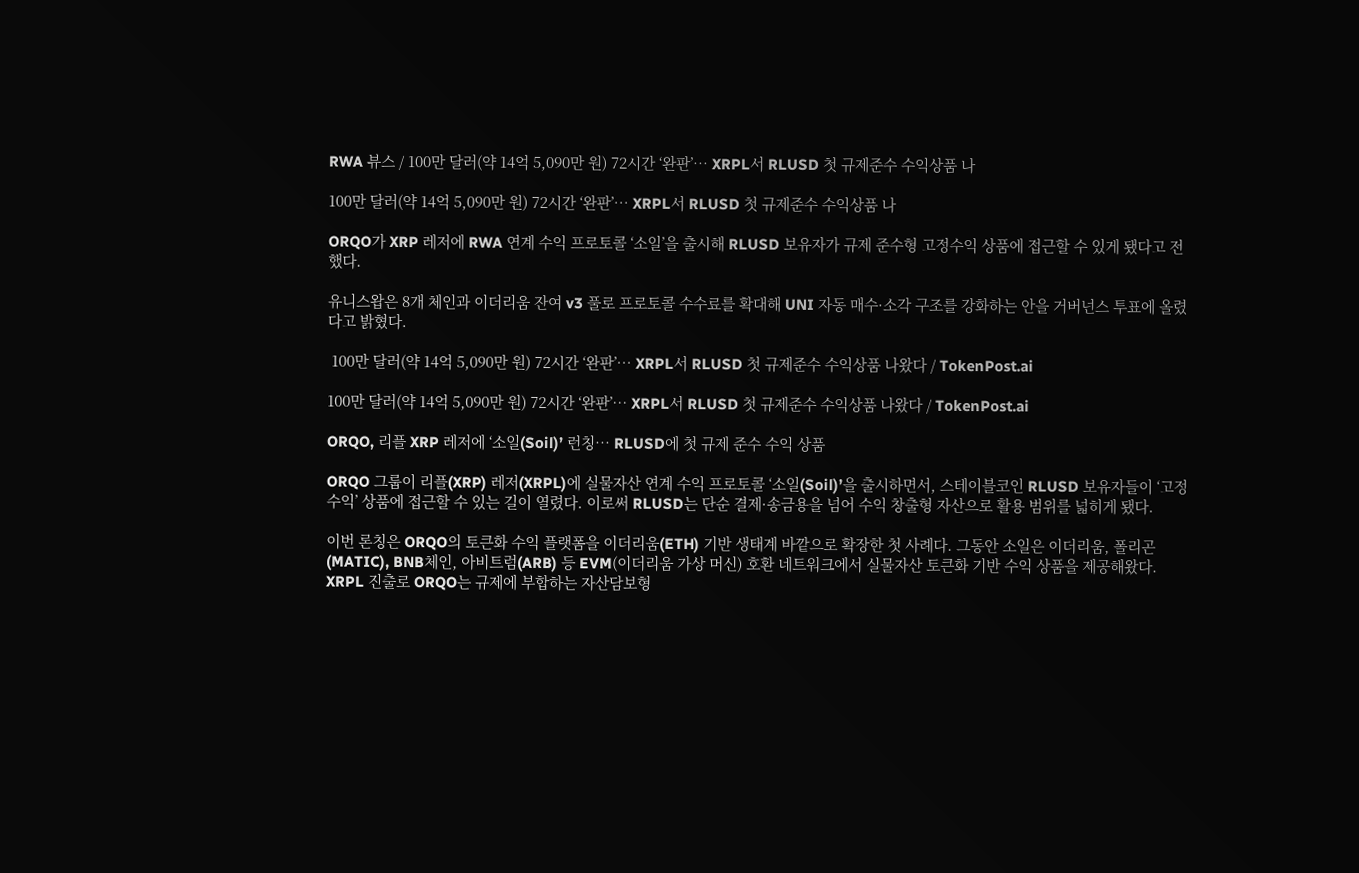RWA 뷰스 / 100만 달러(약 14억 5,090만 원) 72시간 ‘완판’… XRPL서 RLUSD 첫 규제준수 수익상품 나

100만 달러(약 14억 5,090만 원) 72시간 ‘완판’… XRPL서 RLUSD 첫 규제준수 수익상품 나

ORQO가 XRP 레저에 RWA 연계 수익 프로토콜 ‘소일’을 출시해 RLUSD 보유자가 규제 준수형 고정수익 상품에 접근할 수 있게 됐다고 전했다.

유니스왑은 8개 체인과 이더리움 잔여 v3 풀로 프로토콜 수수료를 확대해 UNI 자동 매수·소각 구조를 강화하는 안을 거버넌스 투표에 올렸다고 밝혔다.

 100만 달러(약 14억 5,090만 원) 72시간 ‘완판’… XRPL서 RLUSD 첫 규제준수 수익상품 나왔다 / TokenPost.ai

100만 달러(약 14억 5,090만 원) 72시간 ‘완판’… XRPL서 RLUSD 첫 규제준수 수익상품 나왔다 / TokenPost.ai

ORQO, 리플 XRP 레저에 ‘소일(Soil)’ 런칭… RLUSD에 첫 규제 준수 수익 상품

ORQO 그룹이 리플(XRP) 레저(XRPL)에 실물자산 연계 수익 프로토콜 ‘소일(Soil)’을 출시하면서, 스테이블코인 RLUSD 보유자들이 ‘고정 수익’ 상품에 접근할 수 있는 길이 열렸다. 이로써 RLUSD는 단순 결제·송금용을 넘어 수익 창출형 자산으로 활용 범위를 넓히게 됐다.

이번 론칭은 ORQO의 토큰화 수익 플랫폼을 이더리움(ETH) 기반 생태계 바깥으로 확장한 첫 사례다. 그동안 소일은 이더리움, 폴리곤(MATIC), BNB체인, 아비트럼(ARB) 등 EVM(이더리움 가상 머신) 호환 네트워크에서 실물자산 토큰화 기반 수익 상품을 제공해왔다. XRPL 진출로 ORQO는 규제에 부합하는 자산담보형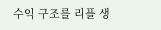수익 구조를 리플 생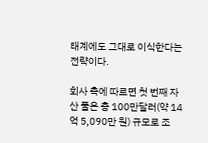태계에도 그대로 이식한다는 전략이다.

회사 측에 따르면 첫 번째 자산 풀은 총 100만달러(약 14억 5,090만 원) 규모로 조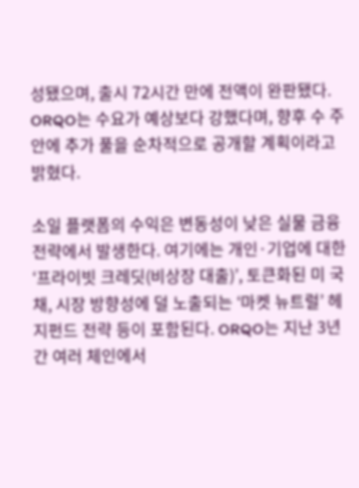성됐으며, 출시 72시간 만에 전액이 완판됐다. ORQO는 수요가 예상보다 강했다며, 향후 수 주 안에 추가 풀을 순차적으로 공개할 계획이라고 밝혔다.

소일 플랫폼의 수익은 변동성이 낮은 실물 금융 전략에서 발생한다. 여기에는 개인·기업에 대한 ‘프라이빗 크레딧(비상장 대출)’, 토큰화된 미 국채, 시장 방향성에 덜 노출되는 ‘마켓 뉴트럴’ 헤지펀드 전략 등이 포함된다. ORQO는 지난 3년간 여러 체인에서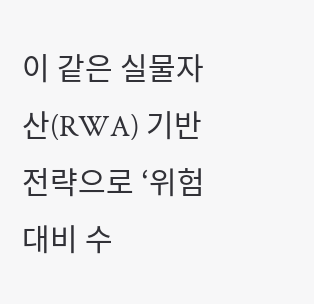이 같은 실물자산(RWA) 기반 전략으로 ‘위험 대비 수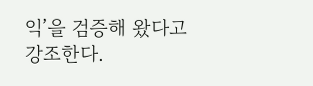익’을 검증해 왔다고 강조한다.